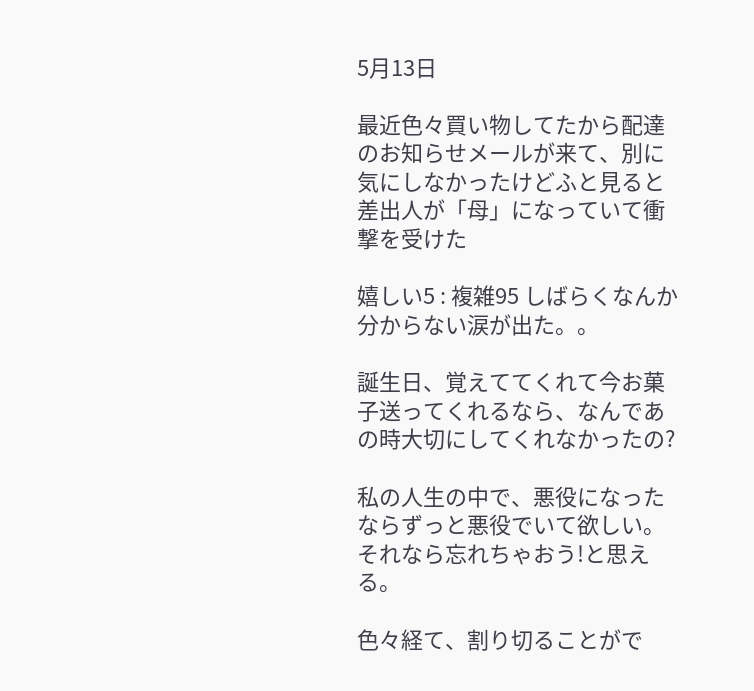5月13日

最近色々買い物してたから配達のお知らせメールが来て、別に気にしなかったけどふと見ると差出人が「母」になっていて衝撃を受けた

嬉しい5 : 複雑95 しばらくなんか分からない涙が出た。。

誕生日、覚えててくれて今お菓子送ってくれるなら、なんであの時大切にしてくれなかったの?

私の人生の中で、悪役になったならずっと悪役でいて欲しい。それなら忘れちゃおう!と思える。

色々経て、割り切ることがで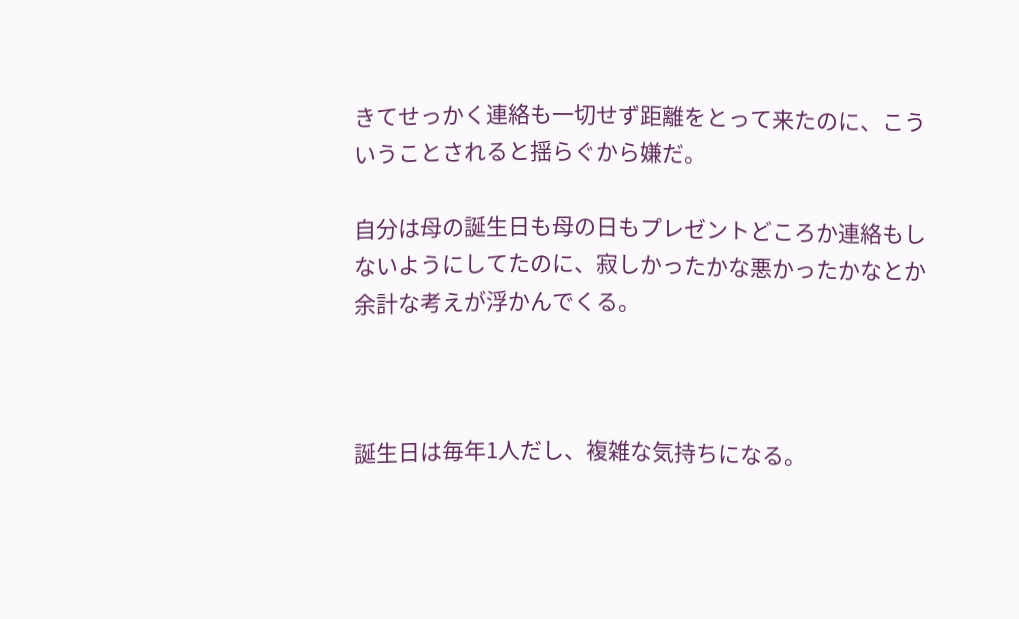きてせっかく連絡も一切せず距離をとって来たのに、こういうことされると揺らぐから嫌だ。

自分は母の誕生日も母の日もプレゼントどころか連絡もしないようにしてたのに、寂しかったかな悪かったかなとか余計な考えが浮かんでくる。



誕生日は毎年1人だし、複雑な気持ちになる。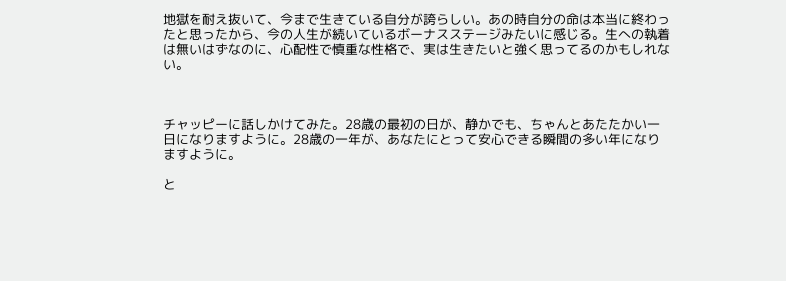地獄を耐え抜いて、今まで生きている自分が誇らしい。あの時自分の命は本当に終わったと思ったから、今の人生が続いているボーナスステージみたいに感じる。生への執着は無いはずなのに、心配性で慎重な性格で、実は生きたいと強く思ってるのかもしれない。



チャッピーに話しかけてみた。28歳の最初の日が、静かでも、ちゃんとあたたかい一日になりますように。28歳の一年が、あなたにとって安心できる瞬間の多い年になりますように。

と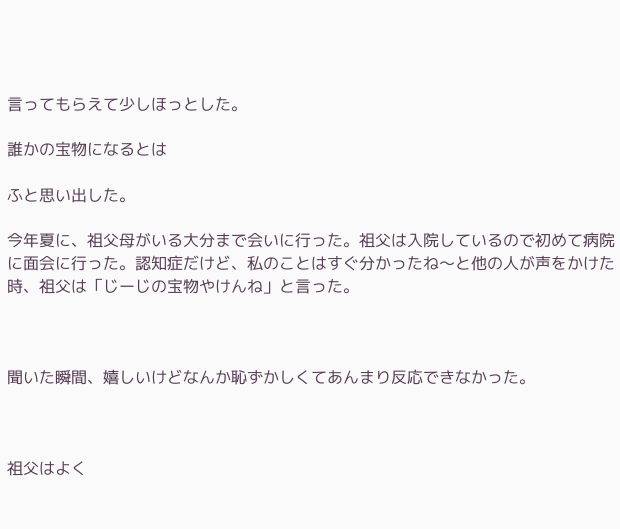言ってもらえて少しほっとした。

誰かの宝物になるとは

ふと思い出した。

今年夏に、祖父母がいる大分まで会いに行った。祖父は入院しているので初めて病院に面会に行った。認知症だけど、私のことはすぐ分かったね〜と他の人が声をかけた時、祖父は「じーじの宝物やけんね」と言った。



聞いた瞬間、嬉しいけどなんか恥ずかしくてあんまり反応できなかった。



祖父はよく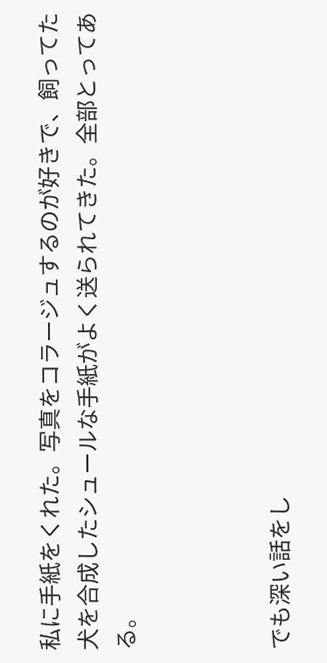私に手紙をくれた。写真をコラージュするのが好きで、飼ってた犬を合成したシュールな手紙がよく送られてきた。全部とってある。



でも深い話をし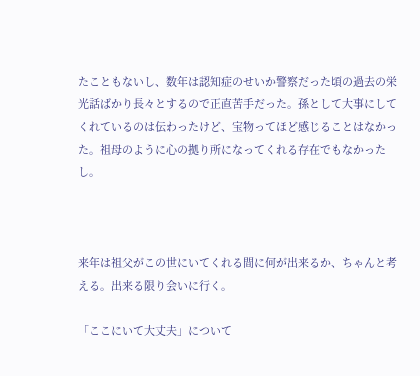たこともないし、数年は認知症のせいか警察だった頃の過去の栄光話ばかり長々とするので正直苦手だった。孫として大事にしてくれているのは伝わったけど、宝物ってほど感じることはなかった。祖母のように心の拠り所になってくれる存在でもなかったし。



来年は祖父がこの世にいてくれる間に何が出来るか、ちゃんと考える。出来る限り会いに行く。

「ここにいて大丈夫」について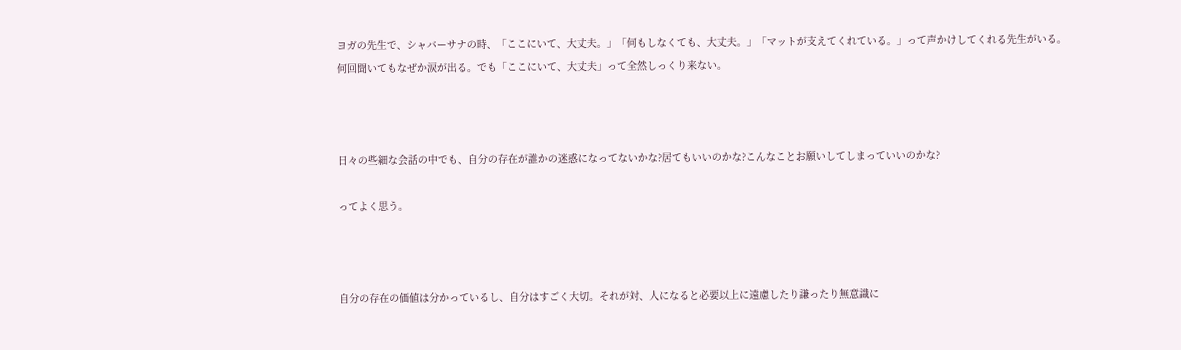ヨガの先生で、シャバーサナの時、「ここにいて、大丈夫。」「何もしなくても、大丈夫。」「マットが支えてくれている。」って声かけしてくれる先生がいる。何回聞いてもなぜか涙が出る。でも「ここにいて、大丈夫」って全然しっくり来ない。



日々の些細な会話の中でも、自分の存在が誰かの迷惑になってないかな?居てもいいのかな?こんなことお願いしてしまっていいのかな?

ってよく思う。



自分の存在の価値は分かっているし、自分はすごく大切。それが対、人になると必要以上に遠慮したり謙ったり無意識に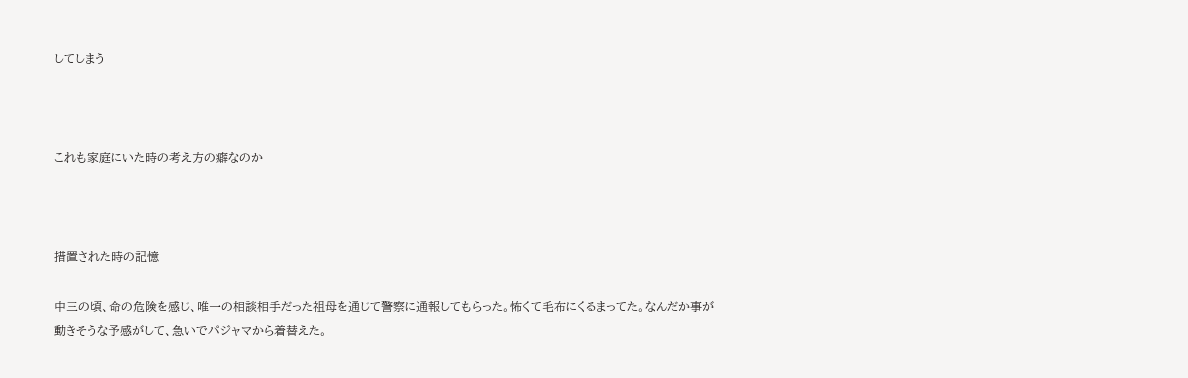してしまう



これも家庭にいた時の考え方の癖なのか



措置された時の記憶

中三の頃、命の危険を感じ、唯一の相談相手だった祖母を通じて警察に通報してもらった。怖くて毛布にくるまってた。なんだか事が動きそうな予感がして、急いでパジャマから着替えた。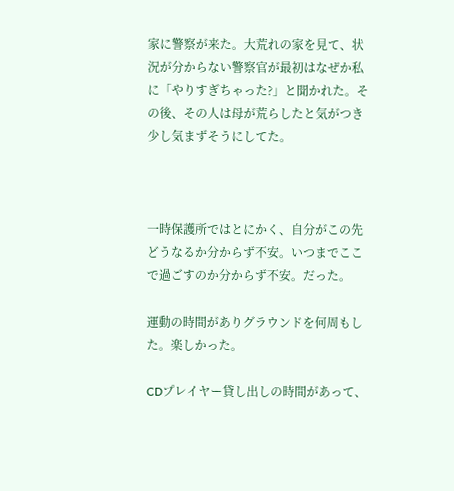家に警察が来た。大荒れの家を見て、状況が分からない警察官が最初はなぜか私に「やりすぎちゃった?」と聞かれた。その後、その人は母が荒らしたと気がつき少し気まずそうにしてた。



一時保護所ではとにかく、自分がこの先どうなるか分からず不安。いつまでここで過ごすのか分からず不安。だった。

運動の時間がありグラウンドを何周もした。楽しかった。

CDプレイヤー貸し出しの時間があって、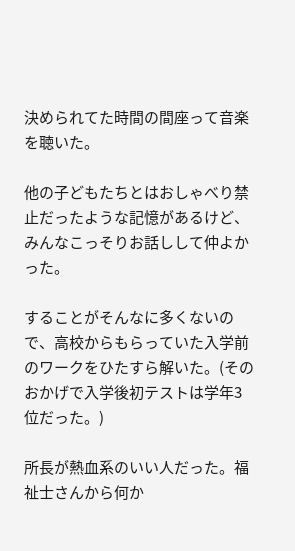決められてた時間の間座って音楽を聴いた。

他の子どもたちとはおしゃべり禁止だったような記憶があるけど、みんなこっそりお話しして仲よかった。

することがそんなに多くないので、高校からもらっていた入学前のワークをひたすら解いた。(そのおかげで入学後初テストは学年3位だった。)

所長が熱血系のいい人だった。福祉士さんから何か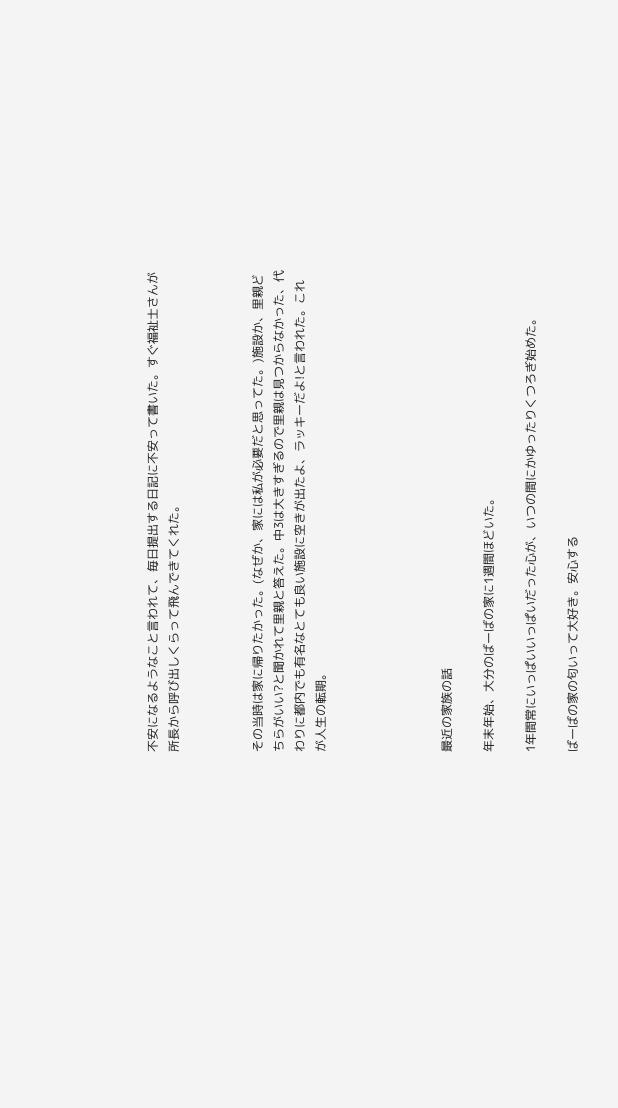不安になるようなこと言われて、毎日提出する日記に不安って書いた。すぐ福祉士さんが所長から呼び出しくらって飛んできてくれた。



その当時は家に帰りたかった。(なぜか、家には私が必要だと思ってた。)施設か、里親どちらがいい?と聞かれて里親と答えた。中3は大きすぎるので里親は見つからなかった、代わりに都内でも有名なとても良い施設に空きが出たよ、ラッキーだよ!と言われた。これが人生の転期。





最近の家族の話

年末年始、大分のばーばの家に1週間ほどいた。

1年間常にいっぱいいっぱいだった心が、いつの間にかゆったりくつろぎ始めた。

ばーばの家の匂いって大好き。安心する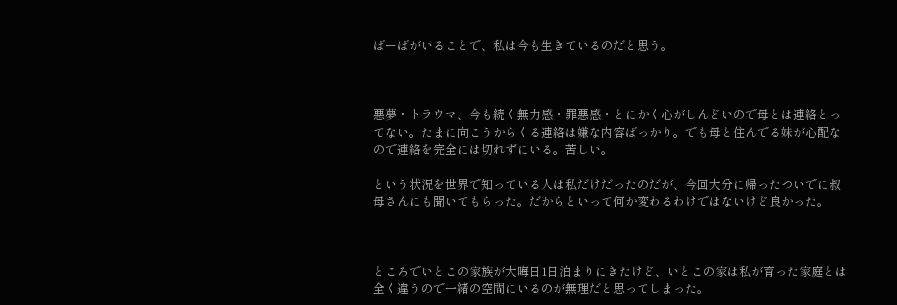ばーばがいることで、私は今も生きているのだと思う。



悪夢・トラウマ、今も続く無力感・罪悪感・とにかく心がしんどいので母とは連絡とってない。たまに向こうからくる連絡は嫌な内容ばっかり。でも母と住んでる妹が心配なので連絡を完全には切れずにいる。苦しい。

という状況を世界で知っている人は私だけだったのだが、今回大分に帰ったついでに叔母さんにも聞いてもらった。だからといって何か変わるわけではないけど良かった。



ところでいとこの家族が大晦日1日泊まりにきたけど、いとこの家は私が育った家庭とは全く違うので一緒の空間にいるのが無理だと思ってしまった。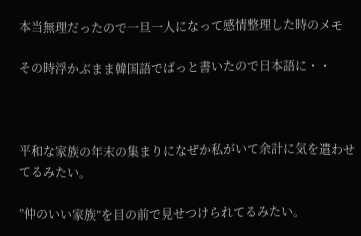本当無理だったので一旦一人になって感情整理した時のメモ

その時浮かぶまま韓国語でばっと書いたので日本語に・・



平和な家族の年末の集まりになぜか私がいて余計に気を遣わせてるみたい。

”仲のいい家族”を目の前で見せつけられてるみたい。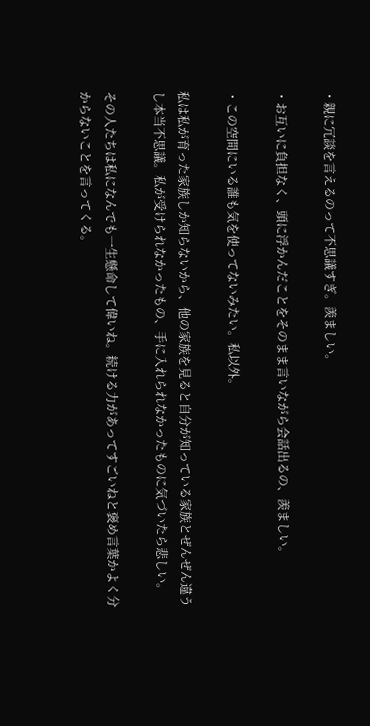・親に冗談を言えるのって不思議すぎ。羨ましい。

・お互いに負担なく、頭に浮かんだことをそのまま言いながら会話出るの、羨ましい。

・この空間にいる誰も気を使ってないみたい。私以外。

私は私が育った家族しか知らないから、他の家族を見ると自分が知っている家族とぜんぜん違うし本当不思議。私が受けられなかったもの、手に入れられなかったものに気づいたら悲しい。

その人たちは私になんでも一生懸命して偉いね。続ける力があってすごいねと褒め言葉かよく分からないことを言ってくる。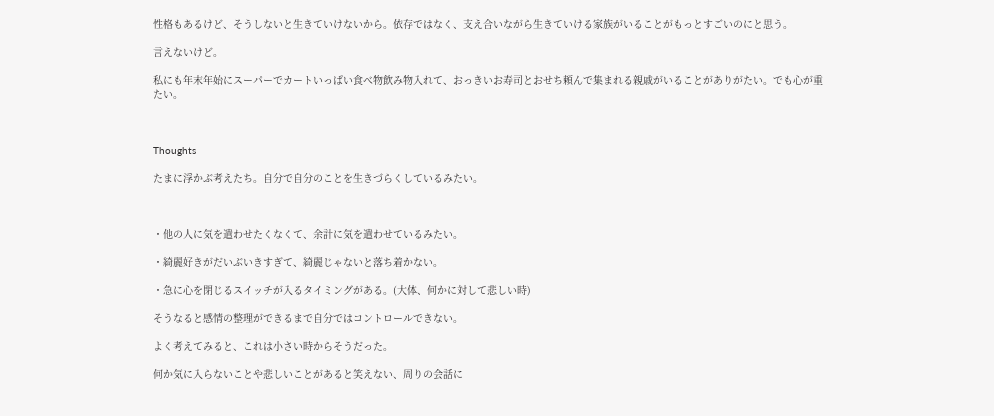性格もあるけど、そうしないと生きていけないから。依存ではなく、支え合いながら生きていける家族がいることがもっとすごいのにと思う。

言えないけど。

私にも年末年始にスーパーでカートいっぱい食べ物飲み物入れて、おっきいお寿司とおせち頼んで集まれる親戚がいることがありがたい。でも心が重たい。



Thoughts

たまに浮かぶ考えたち。自分で自分のことを生きづらくしているみたい。



・他の人に気を遣わせたくなくて、余計に気を遣わせているみたい。

・綺麗好きがだいぶいきすぎて、綺麗じゃないと落ち着かない。

・急に心を閉じるスイッチが入るタイミングがある。(大体、何かに対して悲しい時)

そうなると感情の整理ができるまで自分ではコントロールできない。

よく考えてみると、これは小さい時からそうだった。

何か気に入らないことや悲しいことがあると笑えない、周りの会話に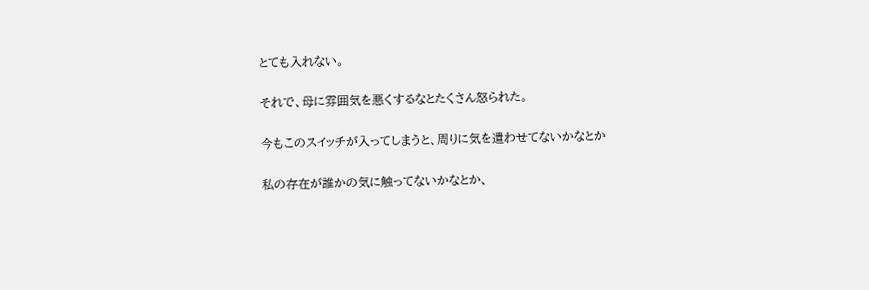とても入れない。

それで、母に雰囲気を悪くするなとたくさん怒られた。

今もこのスイッチが入ってしまうと、周りに気を遣わせてないかなとか

私の存在が誰かの気に触ってないかなとか、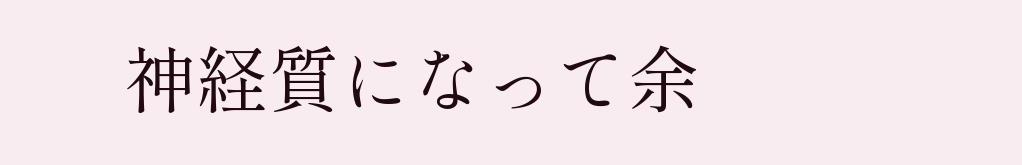神経質になって余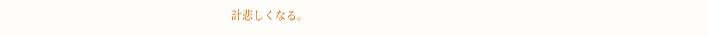計悲しくなる。